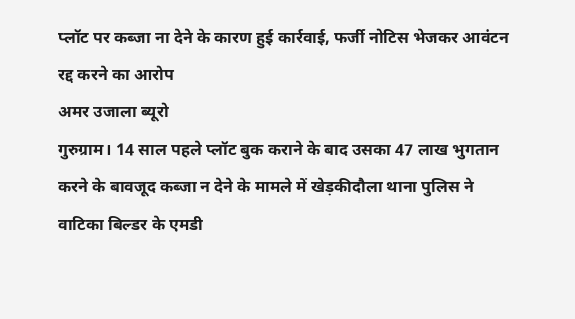प्लॉट पर कब्जा ना देने के कारण हुई कार्रवाई, फर्जी नोटिस भेजकर आवंटन रद्द करने का आरोप
अमर उजाला ब्यूरो
गुरुग्राम। 14 साल पहले प्लॉट बुक कराने के बाद उसका 47 लाख भुगतान करने के बावजूद कब्जा न देने के मामले में खेड़कीदौला थाना पुलिस ने वाटिका बिल्डर के एमडी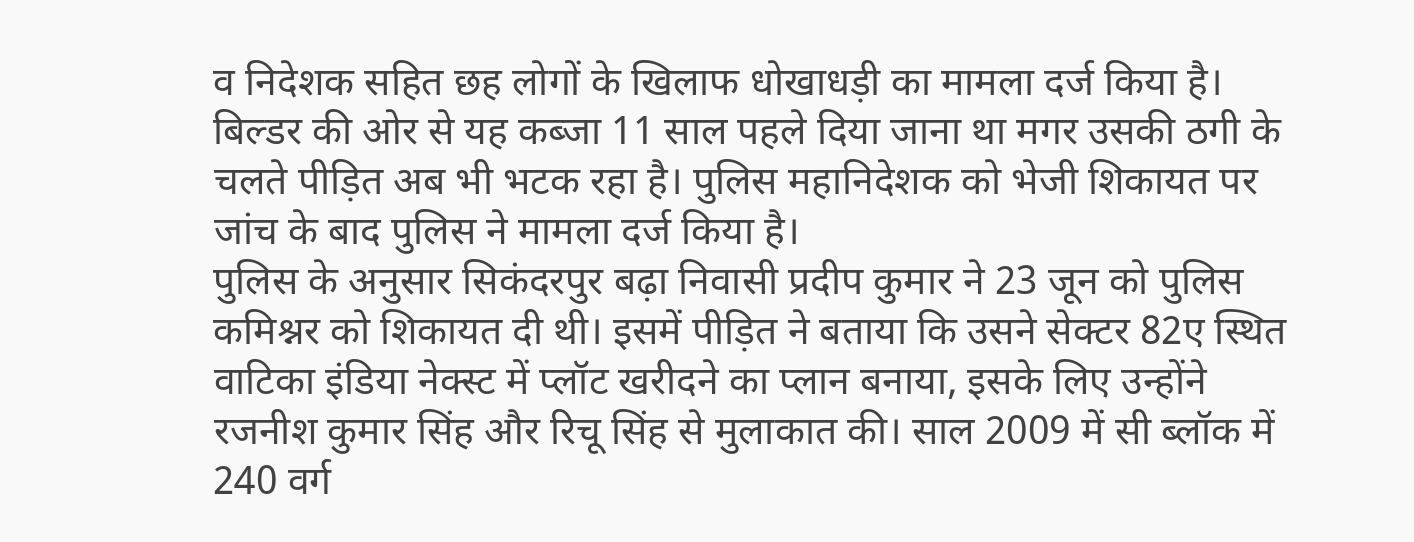व निदेशक सहित छह लोगों के खिलाफ धोखाधड़ी का मामला दर्ज किया है। बिल्डर की ओर से यह कब्जा 11 साल पहले दिया जाना था मगर उसकी ठगी के चलते पीड़ित अब भी भटक रहा है। पुलिस महानिदेशक को भेजी शिकायत पर जांच के बाद पुलिस ने मामला दर्ज किया है।
पुलिस के अनुसार सिकंदरपुर बढ़ा निवासी प्रदीप कुमार ने 23 जून को पुलिस कमिश्नर को शिकायत दी थी। इसमें पीड़ित ने बताया कि उसने सेक्टर 82ए स्थित वाटिका इंडिया नेक्स्ट में प्लॉट खरीदने का प्लान बनाया, इसके लिए उन्होंने रजनीश कुमार सिंह और रिचू सिंह से मुलाकात की। साल 2009 में सी ब्लॉक में 240 वर्ग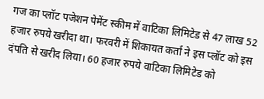गज का प्लॉट पजेशन पेमेंट स्कीम में वाटिका लिमिटेड से 47 लाख 52 हजार रुपये खरीदा था। फरवरी में शिकायत कर्ता ने इस प्लॉट को इस दंपति से खरीद लिया। 60 हजार रुपये वाटिका लिमिटेड को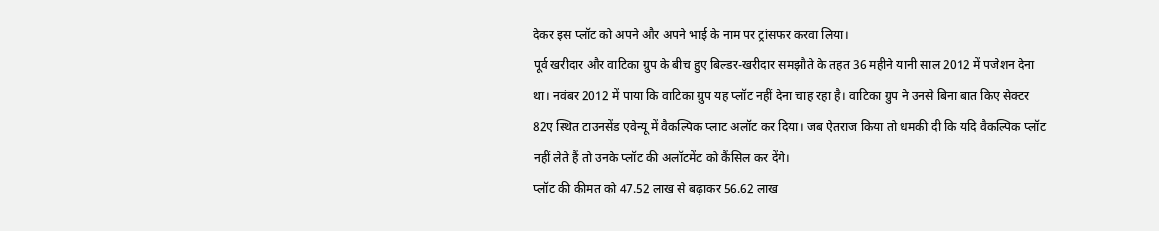देकर इस प्लॉट को अपने और अपने भाई के नाम पर ट्रांसफर करवा लिया।
पूर्व खरीदार और वाटिका ग्रुप के बीच हुए बिल्डर-खरीदार समझौते के तहत 36 महीने यानी साल 2012 में पजेशन देना था। नवंबर 2012 में पाया कि वाटिका ग्रुप यह प्लॉट नहीं देना चाह रहा है। वाटिका ग्रुप ने उनसे बिना बात किए सेक्टर 82ए स्थित टाउनसेंड एवेन्यू में वैकल्पिक प्लाट अलॉट कर दिया। जब ऐतराज किया तो धमकी दी कि यदि वैकल्पिक प्लॉट नहीं लेते हैं तो उनके प्लॉट की अलॉटमेंट को कैंसिल कर देंगे।
प्लॉट की कीमत को 47.52 लाख से बढ़ाकर 56.62 लाख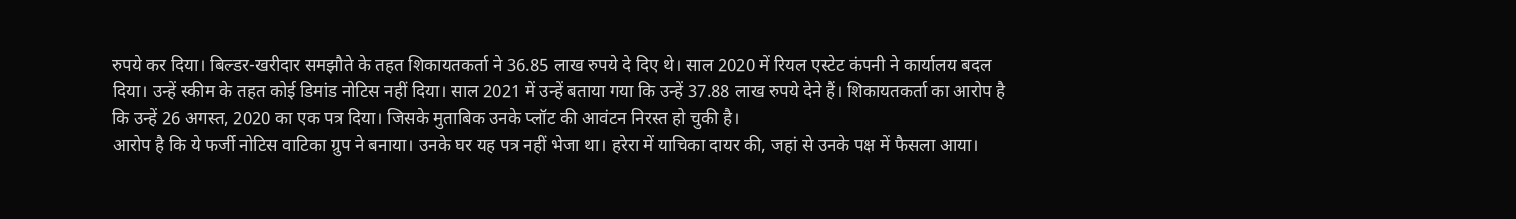रुपये कर दिया। बिल्डर-खरीदार समझौते के तहत शिकायतकर्ता ने 36.85 लाख रुपये दे दिए थे। साल 2020 में रियल एस्टेट कंपनी ने कार्यालय बदल दिया। उन्हें स्कीम के तहत कोई डिमांड नोटिस नहीं दिया। साल 2021 में उन्हें बताया गया कि उन्हें 37.88 लाख रुपये देने हैं। शिकायतकर्ता का आरोप है कि उन्हें 26 अगस्त, 2020 का एक पत्र दिया। जिसके मुताबिक उनके प्लॉट की आवंटन निरस्त हो चुकी है।
आरोप है कि ये फर्जी नोटिस वाटिका ग्रुप ने बनाया। उनके घर यह पत्र नहीं भेजा था। हरेरा में याचिका दायर की, जहां से उनके पक्ष में फैसला आया।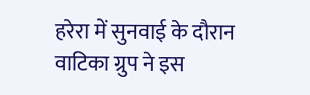हरेरा में सुनवाई के दौरान वाटिका ग्रुप ने इस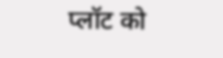प्लॉट को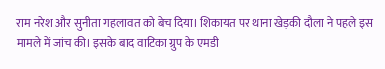राम नरेश और सुनीता गहलावत को बेच दिया। शिकायत पर थाना खेड़की दौला ने पहले इस मामले में जांच की। इसके बाद वाटिका ग्रुप के एमडी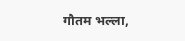गौतम भल्ला,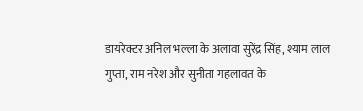डायरेक्टर अनिल भल्ला के अलावा सुरेंद्र सिंह, श्याम लाल गुप्ता, राम नरेश और सुनीता गहलावत के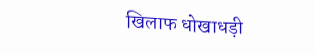खिलाफ धोखाधड़ी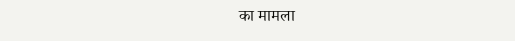का मामला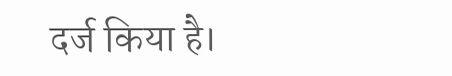दर्ज किया है।